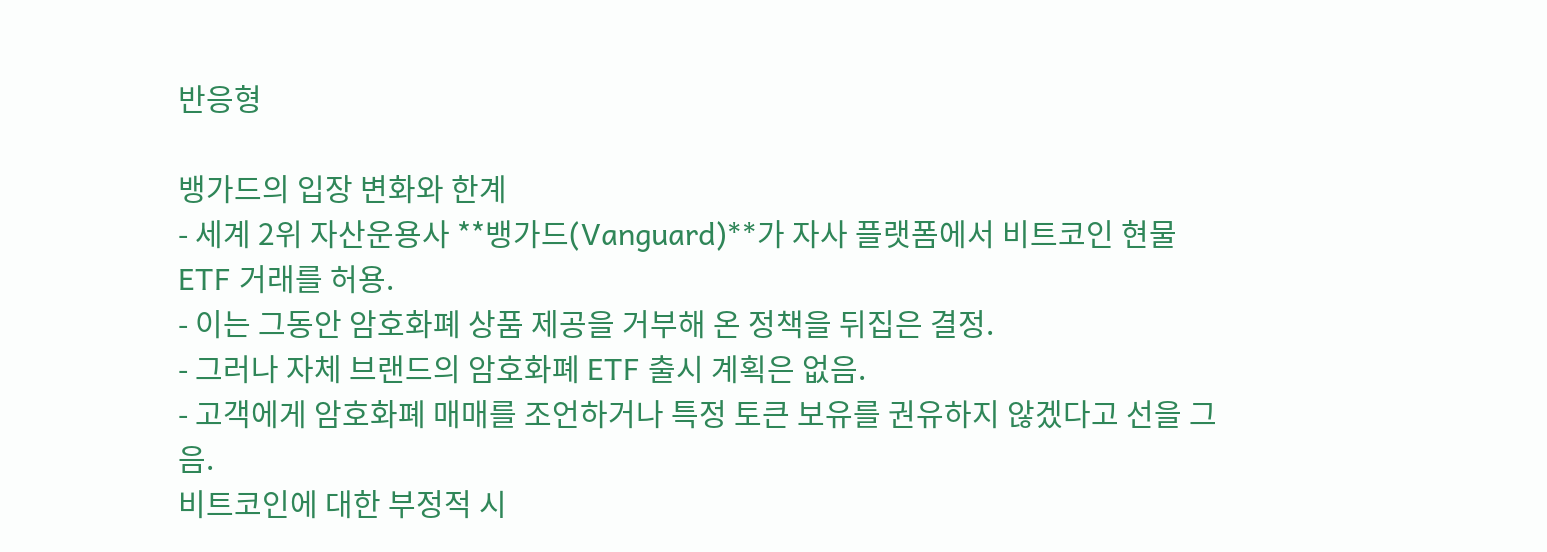반응형

뱅가드의 입장 변화와 한계
- 세계 2위 자산운용사 **뱅가드(Vanguard)**가 자사 플랫폼에서 비트코인 현물 ETF 거래를 허용.
- 이는 그동안 암호화폐 상품 제공을 거부해 온 정책을 뒤집은 결정.
- 그러나 자체 브랜드의 암호화폐 ETF 출시 계획은 없음.
- 고객에게 암호화폐 매매를 조언하거나 특정 토큰 보유를 권유하지 않겠다고 선을 그음.
비트코인에 대한 부정적 시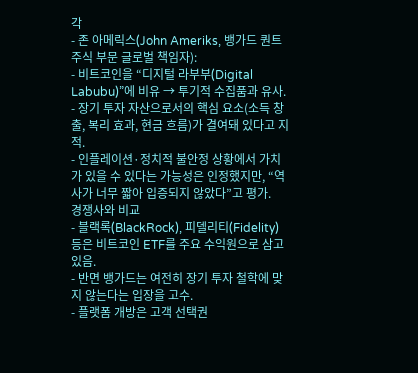각
- 존 아메릭스(John Ameriks, 뱅가드 퀀트 주식 부문 글로벌 책임자):
- 비트코인을 “디지털 라부부(Digital Labubu)”에 비유 → 투기적 수집품과 유사.
- 장기 투자 자산으로서의 핵심 요소(소득 창출, 복리 효과, 현금 흐름)가 결여돼 있다고 지적.
- 인플레이션·정치적 불안정 상황에서 가치가 있을 수 있다는 가능성은 인정했지만, “역사가 너무 짧아 입증되지 않았다”고 평가.
경쟁사와 비교
- 블랙록(BlackRock), 피델리티(Fidelity) 등은 비트코인 ETF를 주요 수익원으로 삼고 있음.
- 반면 뱅가드는 여전히 장기 투자 철학에 맞지 않는다는 입장을 고수.
- 플랫폼 개방은 고객 선택권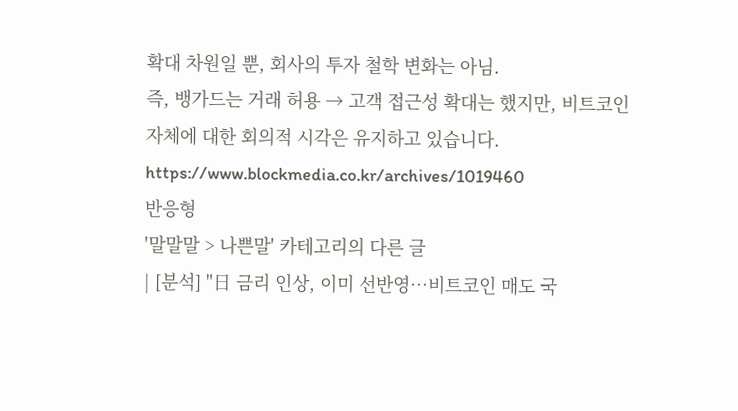확대 차원일 뿐, 회사의 투자 철학 변화는 아님.
즉, 뱅가드는 거래 허용 → 고객 접근성 확대는 했지만, 비트코인 자체에 대한 회의적 시각은 유지하고 있습니다.
https://www.blockmedia.co.kr/archives/1019460
반응형
'말말말 > 나쁜말' 카테고리의 다른 글
| [분석] "日 금리 인상, 이미 선반영…비트코인 매도 국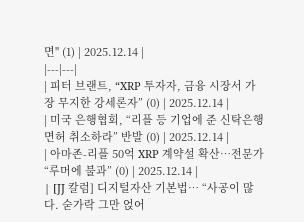면" (1) | 2025.12.14 |
|---|---|
| 피터 브랜트, “XRP 투자자, 금융 시장서 가장 무지한 강세론자” (0) | 2025.12.14 |
| 미국 은행협회, “리플 등 기업에 준 신탁은행 면허 취소하라” 반발 (0) | 2025.12.14 |
| 아마존-리플 50억 XRP 계약설 확산⋯전문가 “루머에 불과” (0) | 2025.12.14 |
| [JJ 칼럼] 디지털자산 기본법… “사공이 많다. 숟가락 그만 얹어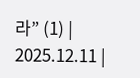라” (1) | 2025.12.11 |